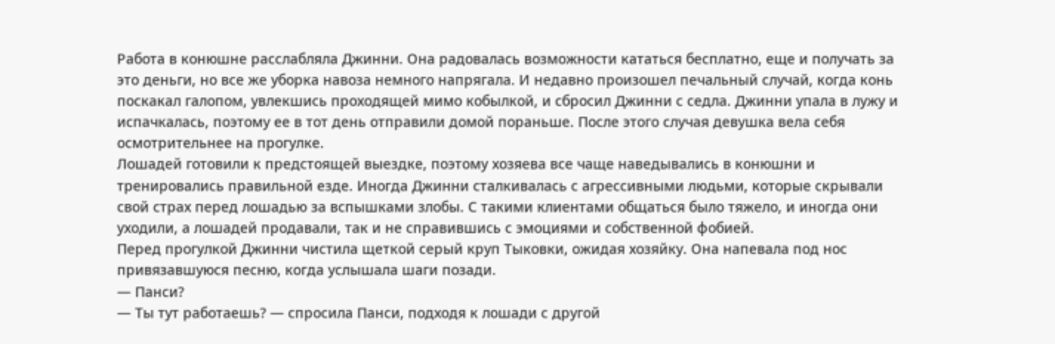Работа в конюшне расслабляла Джинни. Она радовалась возможности кататься бесплатно, еще и получать за это деньги, но все же уборка навоза немного напрягала. И недавно произошел печальный случай, когда конь поскакал галопом, увлекшись проходящей мимо кобылкой, и сбросил Джинни с седла. Джинни упала в лужу и испачкалась, поэтому ее в тот день отправили домой пораньше. После этого случая девушка вела себя осмотрительнее на прогулке.
Лошадей готовили к предстоящей выездке, поэтому хозяева все чаще наведывались в конюшни и тренировались правильной езде. Иногда Джинни сталкивалась с агрессивными людьми, которые скрывали свой страх перед лошадью за вспышками злобы. С такими клиентами общаться было тяжело, и иногда они уходили, а лошадей продавали, так и не справившись с эмоциями и собственной фобией.
Перед прогулкой Джинни чистила щеткой серый круп Тыковки, ожидая хозяйку. Она напевала под нос привязавшуюся песню, когда услышала шаги позади.
— Панси?
— Ты тут работаешь? — спросила Панси, подходя к лошади с другой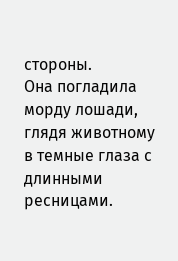стороны.
Она погладила морду лошади, глядя животному в темные глаза с длинными ресницами.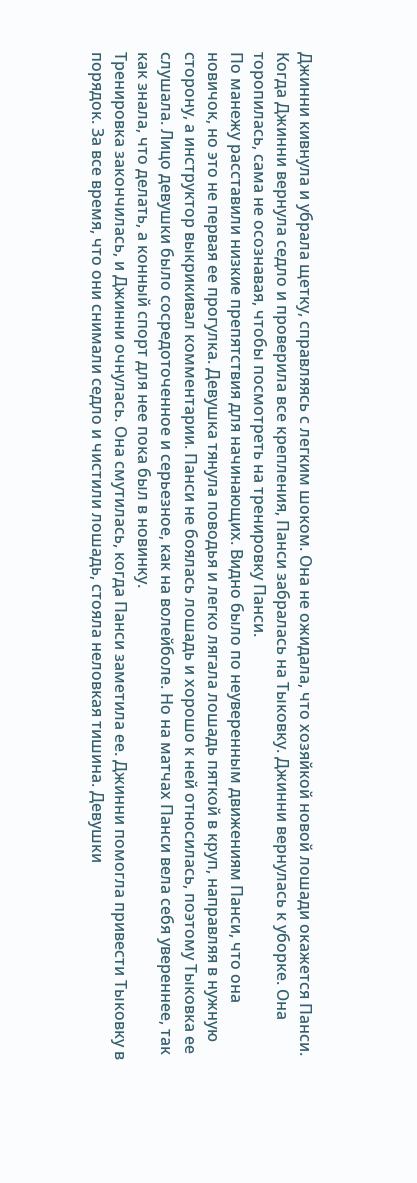Джинни кивнула и убрала щетку, справляясь с легким шоком. Она не ожидала, что хозяйкой новой лошади окажется Панси. Когда Джинни вернула седло и проверила все крепления, Панси забралась на Тыковку. Джинни вернулась к уборке. Она торопилась, сама не осознавая, чтобы посмотреть на тренировку Панси.
По манежу расставили низкие препятствия для начинающих. Видно было по неуверенным движениям Панси, что она новичок, но это не первая ее прогулка. Девушка тянула поводья и легко лягала лошадь пяткой в круп, направляя в нужную сторону, а инструктор выкрикивал комментарии. Панси не боялась лошадь и хорошо к ней относилась, поэтому Тыковка ее слушала. Лицо девушки было сосредоточенное и серьезное, как на волейболе. Но на матчах Панси вела себя увереннее, так как знала, что делать, а конный спорт для нее пока был в новинку.
Тренировка закончилась, и Джинни очнулась. Она смутилась, когда Панси заметила ее. Джинни помогла привести Тыковку в порядок. За все время, что они снимали седло и чистили лошадь, стояла неловкая тишина. Девушки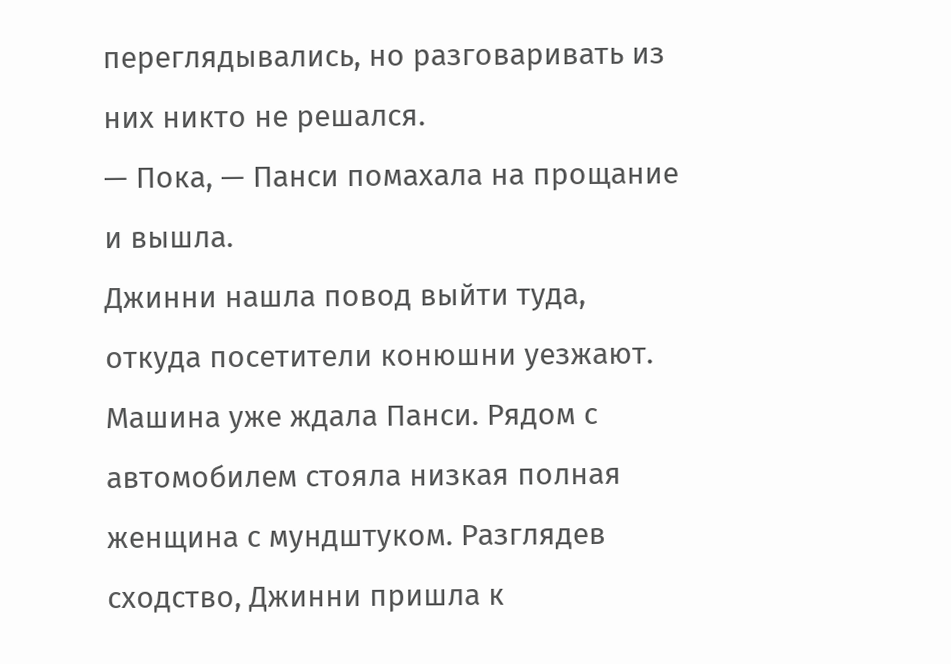переглядывались, но разговаривать из них никто не решался.
— Пока, — Панси помахала на прощание и вышла.
Джинни нашла повод выйти туда, откуда посетители конюшни уезжают. Машина уже ждала Панси. Рядом с автомобилем стояла низкая полная женщина с мундштуком. Разглядев сходство, Джинни пришла к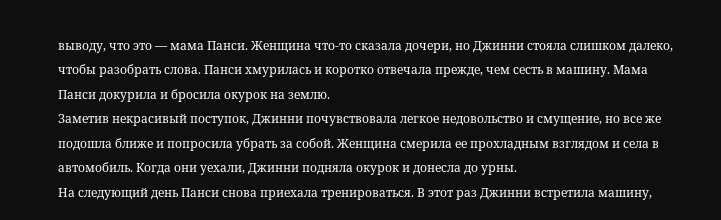выводу, что это — мама Панси. Женщина что-то сказала дочери, но Джинни стояла слишком далеко, чтобы разобрать слова. Панси хмурилась и коротко отвечала прежде, чем сесть в машину. Мама Панси докурила и бросила окурок на землю.
Заметив некрасивый поступок, Джинни почувствовала легкое недовольство и смущение, но все же подошла ближе и попросила убрать за собой. Женщина смерила ее прохладным взглядом и села в автомобиль. Когда они уехали, Джинни подняла окурок и донесла до урны.
На следующий день Панси снова приехала тренироваться. В этот раз Джинни встретила машину,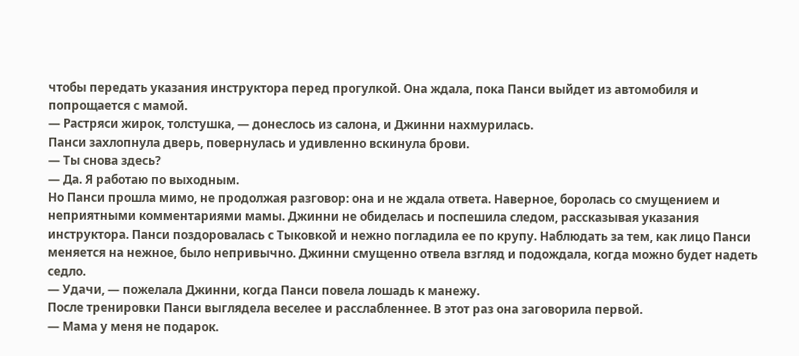чтобы передать указания инструктора перед прогулкой. Она ждала, пока Панси выйдет из автомобиля и попрощается с мамой.
— Растряси жирок, толстушка, — донеслось из салона, и Джинни нахмурилась.
Панси захлопнула дверь, повернулась и удивленно вскинула брови.
— Ты снова здесь?
— Да. Я работаю по выходным.
Но Панси прошла мимо, не продолжая разговор: она и не ждала ответа. Наверное, боролась со смущением и неприятными комментариями мамы. Джинни не обиделась и поспешила следом, рассказывая указания инструктора. Панси поздоровалась с Тыковкой и нежно погладила ее по крупу. Наблюдать за тем, как лицо Панси меняется на нежное, было непривычно. Джинни смущенно отвела взгляд и подождала, когда можно будет надеть седло.
— Удачи, — пожелала Джинни, когда Панси повела лошадь к манежу.
После тренировки Панси выглядела веселее и расслабленнее. В этот раз она заговорила первой.
— Мама у меня не подарок.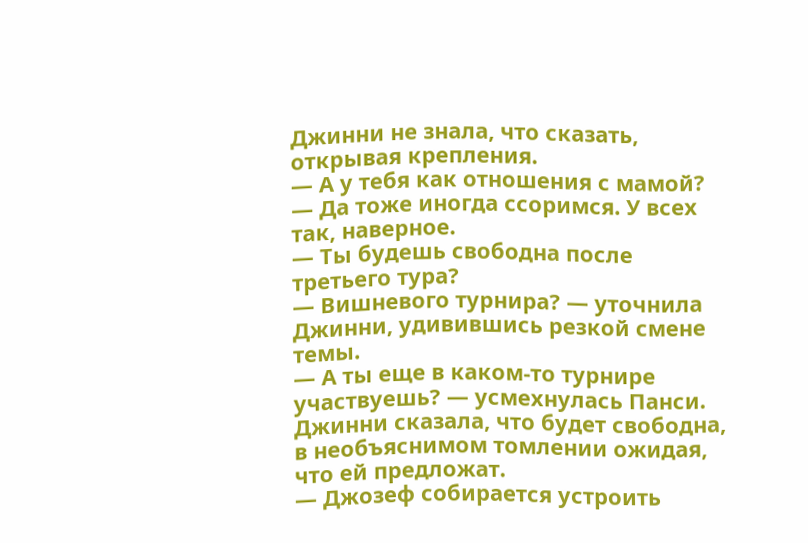Джинни не знала, что сказать, открывая крепления.
— А у тебя как отношения с мамой?
— Да тоже иногда ссоримся. У всех так, наверное.
— Ты будешь свободна после третьего тура?
— Вишневого турнира? — уточнила Джинни, удивившись резкой смене темы.
— А ты еще в каком-то турнире участвуешь? — усмехнулась Панси.
Джинни сказала, что будет свободна, в необъяснимом томлении ожидая, что ей предложат.
— Джозеф собирается устроить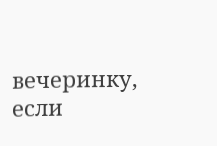вечеринку, если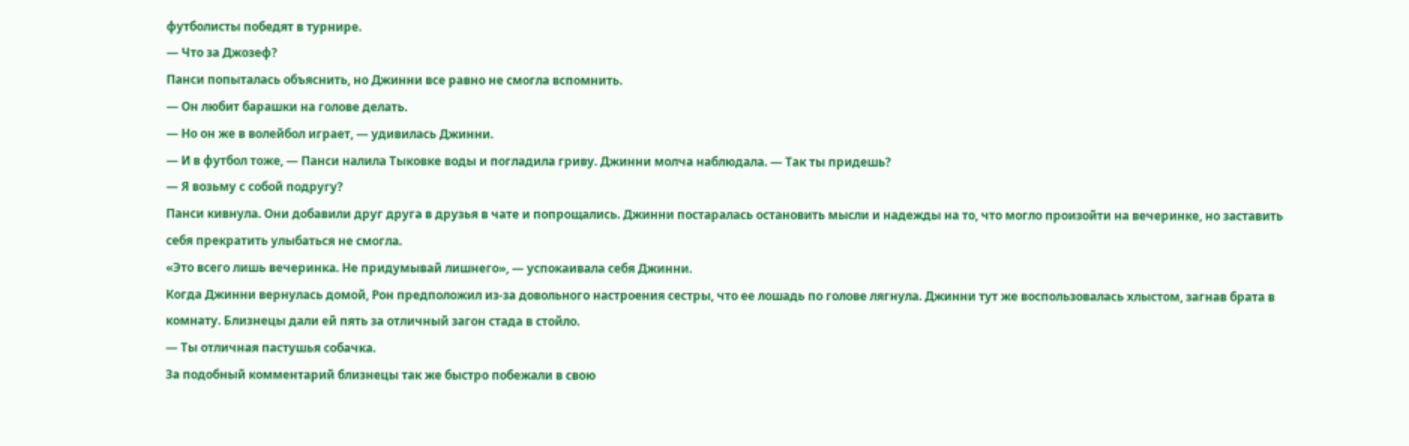футболисты победят в турнире.
— Что за Джозеф?
Панси попыталась объяснить, но Джинни все равно не смогла вспомнить.
— Он любит барашки на голове делать.
— Но он же в волейбол играет, — удивилась Джинни.
— И в футбол тоже, — Панси налила Тыковке воды и погладила гриву. Джинни молча наблюдала. — Так ты придешь?
— Я возьму с собой подругу?
Панси кивнула. Они добавили друг друга в друзья в чате и попрощались. Джинни постаралась остановить мысли и надежды на то, что могло произойти на вечеринке, но заставить себя прекратить улыбаться не смогла.
«Это всего лишь вечеринка. Не придумывай лишнего», — успокаивала себя Джинни.
Когда Джинни вернулась домой, Рон предположил из-за довольного настроения сестры, что ее лошадь по голове лягнула. Джинни тут же воспользовалась хлыстом, загнав брата в комнату. Близнецы дали ей пять за отличный загон стада в стойло.
— Ты отличная пастушья собачка.
За подобный комментарий близнецы так же быстро побежали в свою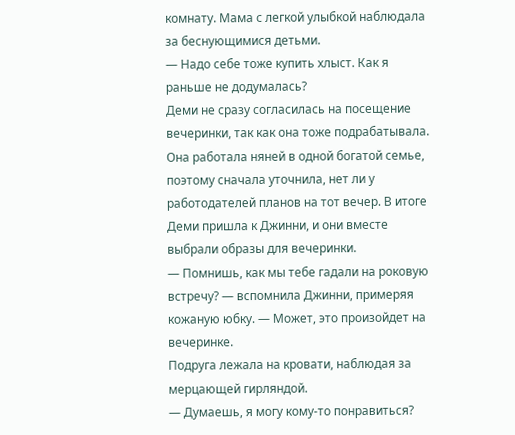комнату. Мама с легкой улыбкой наблюдала за беснующимися детьми.
— Надо себе тоже купить хлыст. Как я раньше не додумалась?
Деми не сразу согласилась на посещение вечеринки, так как она тоже подрабатывала. Она работала няней в одной богатой семье, поэтому сначала уточнила, нет ли у работодателей планов на тот вечер. В итоге Деми пришла к Джинни, и они вместе выбрали образы для вечеринки.
— Помнишь, как мы тебе гадали на роковую встречу? — вспомнила Джинни, примеряя кожаную юбку. — Может, это произойдет на вечеринке.
Подруга лежала на кровати, наблюдая за мерцающей гирляндой.
— Думаешь, я могу кому-то понравиться?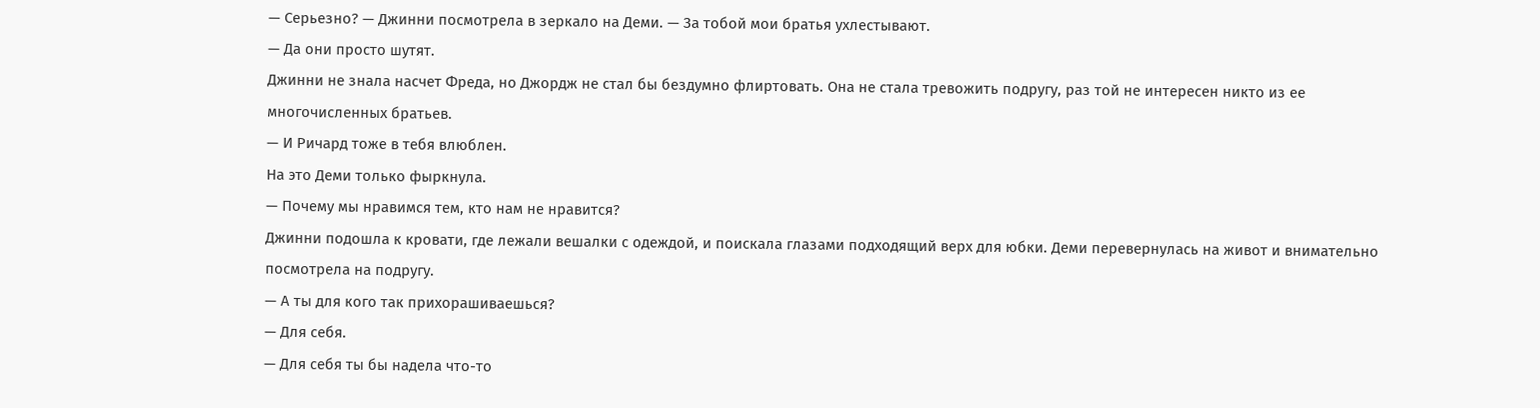— Серьезно? — Джинни посмотрела в зеркало на Деми. — За тобой мои братья ухлестывают.
— Да они просто шутят.
Джинни не знала насчет Фреда, но Джордж не стал бы бездумно флиртовать. Она не стала тревожить подругу, раз той не интересен никто из ее многочисленных братьев.
— И Ричард тоже в тебя влюблен.
На это Деми только фыркнула.
— Почему мы нравимся тем, кто нам не нравится?
Джинни подошла к кровати, где лежали вешалки с одеждой, и поискала глазами подходящий верх для юбки. Деми перевернулась на живот и внимательно посмотрела на подругу.
— А ты для кого так прихорашиваешься?
— Для себя.
— Для себя ты бы надела что-то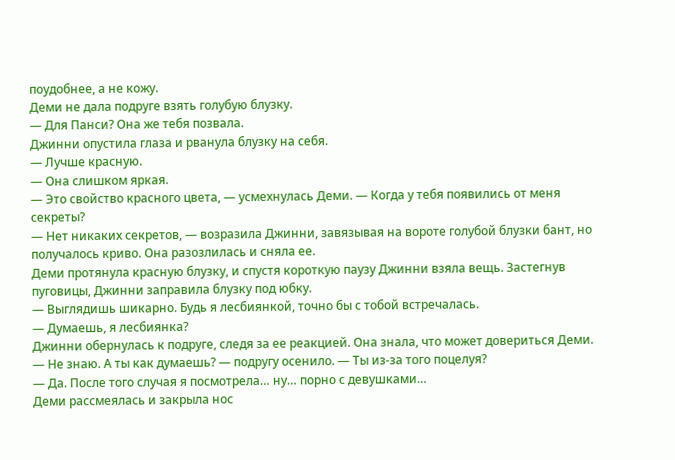поудобнее, а не кожу.
Деми не дала подруге взять голубую блузку.
— Для Панси? Она же тебя позвала.
Джинни опустила глаза и рванула блузку на себя.
— Лучше красную.
— Она слишком яркая.
— Это свойство красного цвета, — усмехнулась Деми. — Когда у тебя появились от меня секреты?
— Нет никаких секретов, — возразила Джинни, завязывая на вороте голубой блузки бант, но получалось криво. Она разозлилась и сняла ее.
Деми протянула красную блузку, и спустя короткую паузу Джинни взяла вещь. Застегнув пуговицы, Джинни заправила блузку под юбку.
— Выглядишь шикарно. Будь я лесбиянкой, точно бы с тобой встречалась.
— Думаешь, я лесбиянка?
Джинни обернулась к подруге, следя за ее реакцией. Она знала, что может довериться Деми.
— Не знаю. А ты как думаешь? — подругу осенило. — Ты из-за того поцелуя?
— Да. После того случая я посмотрела… ну… порно с девушками…
Деми рассмеялась и закрыла нос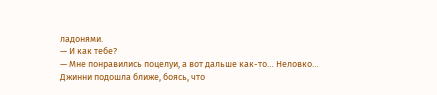ладонями.
— И как тебе?
— Мне понравились поцелуи, а вот дальше как-то… Неловко…
Джинни подошла ближе, боясь, что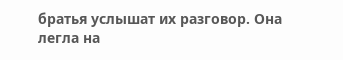братья услышат их разговор. Она легла на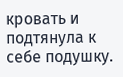кровать и подтянула к себе подушку.